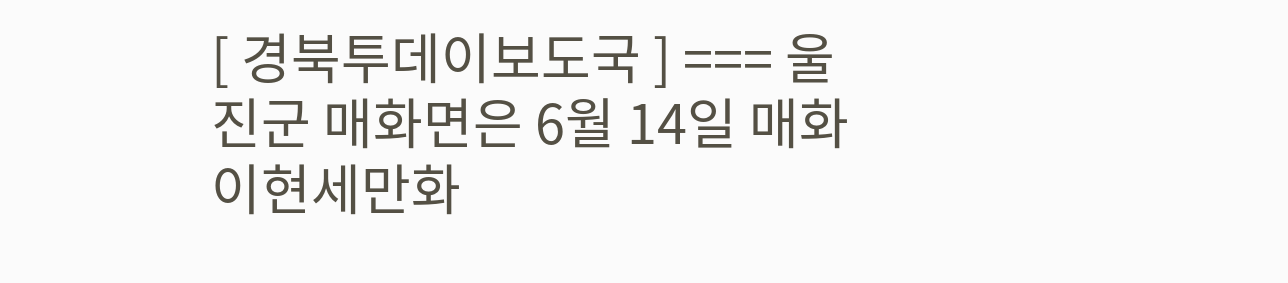[ 경북투데이보도국 ] === 울진군 매화면은 6월 14일 매화 이현세만화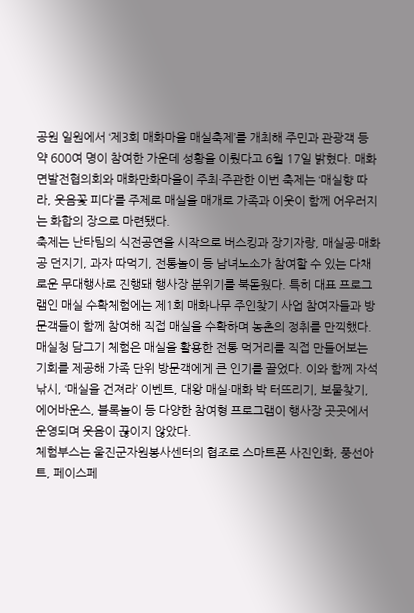공원 일원에서 ‘제3회 매화마을 매실축제’를 개최해 주민과 관광객 등 약 600여 명이 참여한 가운데 성황을 이뤘다고 6월 17일 밝혔다. 매화면발전협의회와 매화만화마을이 주최·주관한 이번 축제는 ‘매실향 따라, 웃음꽃 피다’를 주제로 매실을 매개로 가족과 이웃이 함께 어우러지는 화합의 장으로 마련됐다.
축제는 난타팀의 식전공연을 시작으로 버스킹과 장기자랑, 매실공·매화공 던지기, 과자 따먹기, 전통놀이 등 남녀노소가 참여할 수 있는 다채로운 무대행사로 진행돼 행사장 분위기를 북돋웠다. 특히 대표 프로그램인 매실 수확체험에는 제1회 매화나무 주인찾기 사업 참여자들과 방문객들이 함께 참여해 직접 매실을 수확하며 농촌의 정취를 만끽했다.
매실청 담그기 체험은 매실을 활용한 전통 먹거리를 직접 만들어보는 기회를 제공해 가족 단위 방문객에게 큰 인기를 끌었다. 이와 함께 자석낚시, ‘매실을 건져라’ 이벤트, 대왕 매실·매화 박 터뜨리기, 보물찾기, 에어바운스, 블록놀이 등 다양한 참여형 프로그램이 행사장 곳곳에서 운영되며 웃음이 끊이지 않았다.
체험부스는 울진군자원봉사센터의 협조로 스마트폰 사진인화, 풍선아트, 페이스페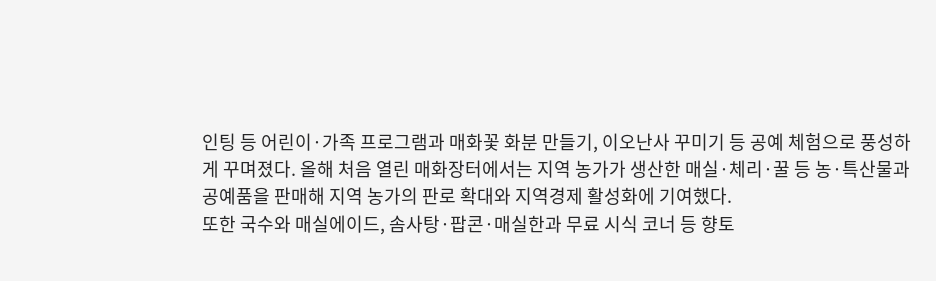인팅 등 어린이·가족 프로그램과 매화꽃 화분 만들기, 이오난사 꾸미기 등 공예 체험으로 풍성하게 꾸며졌다. 올해 처음 열린 매화장터에서는 지역 농가가 생산한 매실·체리·꿀 등 농·특산물과 공예품을 판매해 지역 농가의 판로 확대와 지역경제 활성화에 기여했다.
또한 국수와 매실에이드, 솜사탕·팝콘·매실한과 무료 시식 코너 등 향토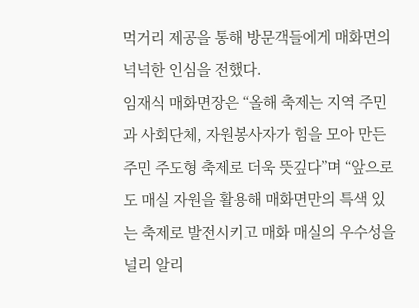먹거리 제공을 통해 방문객들에게 매화면의 넉넉한 인심을 전했다.
임재식 매화면장은 “올해 축제는 지역 주민과 사회단체, 자원봉사자가 힘을 모아 만든 주민 주도형 축제로 더욱 뜻깊다”며 “앞으로도 매실 자원을 활용해 매화면만의 특색 있는 축제로 발전시키고 매화 매실의 우수성을 널리 알리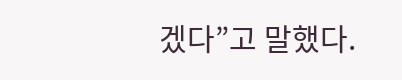겠다”고 말했다.